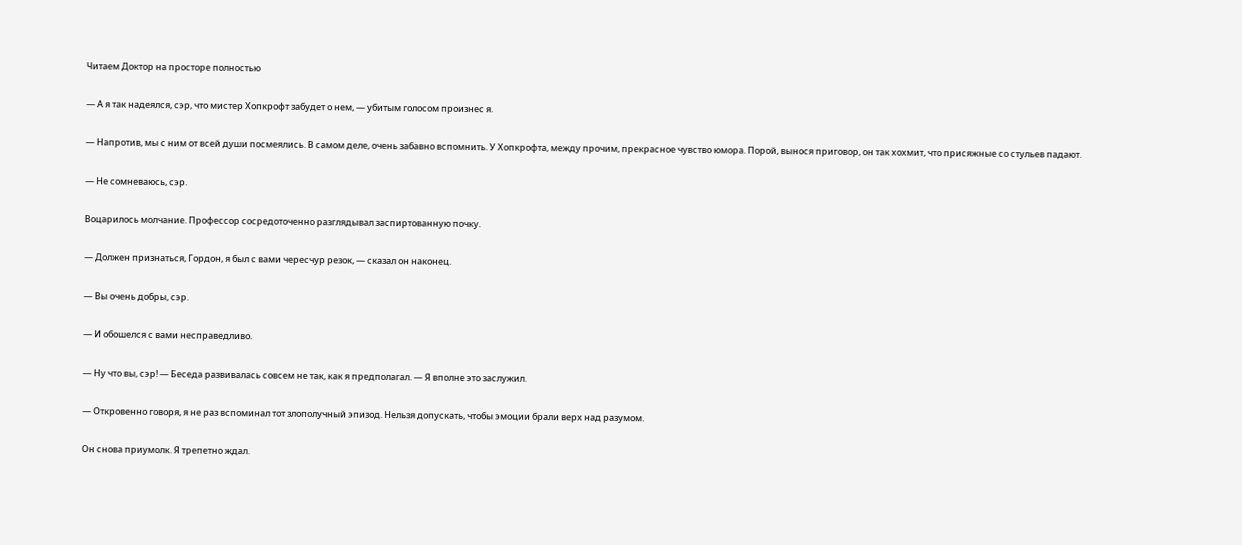Читаем Доктор на просторе полностью

— А я так надеялся, сэр, что мистер Хопкрофт забудет о нем, — убитым голосом произнес я.

— Напротив, мы с ним от всей души посмеялись. В самом деле, очень забавно вспомнить. У Хопкрофта, между прочим, прекрасное чувство юмора. Порой, вынося приговор, он так хохмит, что присяжные со стульев падают.

— Не сомневаюсь, сэр.

Воцарилось молчание. Профессор сосредоточенно разглядывал заспиртованную почку.

— Должен признаться, Гордон, я был с вами чересчур резок, — сказал он наконец.

— Вы очень добры, сэр.

— И обошелся с вами несправедливо.

— Ну что вы, сэр! — Беседа развивалась совсем не так, как я предполагал. — Я вполне это заслужил.

— Откровенно говоря, я не раз вспоминал тот злополучный эпизод. Нельзя допускать, чтобы эмоции брали верх над разумом.

Он снова приумолк. Я трепетно ждал.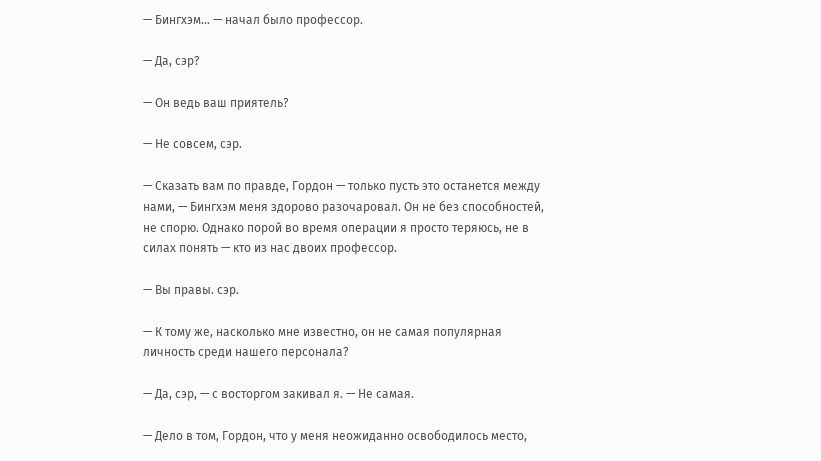— Бингхэм… — начал было профессор.

— Да, сэр?

— Он ведь ваш приятель?

— Не совсем, сэр.

— Сказать вам по правде, Гордон — только пусть это останется между нами, — Бингхэм меня здорово разочаровал. Он не без способностей, не спорю. Однако порой во время операции я просто теряюсь, не в силах понять — кто из нас двоих профессор.

— Вы правы. сэр.

— К тому же, насколько мне известно, он не самая популярная личность среди нашего персонала?

— Да, сэр, — с восторгом закивал я. — Не самая.

— Дело в том, Гордон, что у меня неожиданно освободилось место,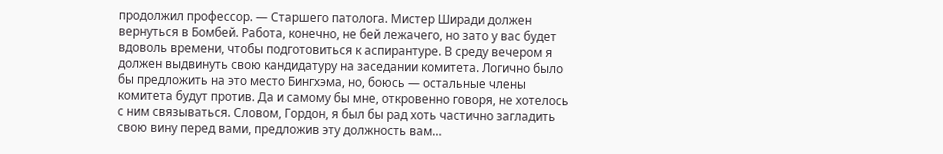продолжил профессор. — Старшего патолога. Мистер Ширади должен вернуться в Бомбей. Работа, конечно, не бей лежачего, но зато у вас будет вдоволь времени, чтобы подготовиться к аспирантуре. В среду вечером я должен выдвинуть свою кандидатуру на заседании комитета. Логично было бы предложить на это место Бингхэма, но, боюсь — остальные члены комитета будут против. Да и самому бы мне, откровенно говоря, не хотелось с ним связываться. Словом, Гордон, я был бы рад хоть частично загладить свою вину перед вами, предложив эту должность вам…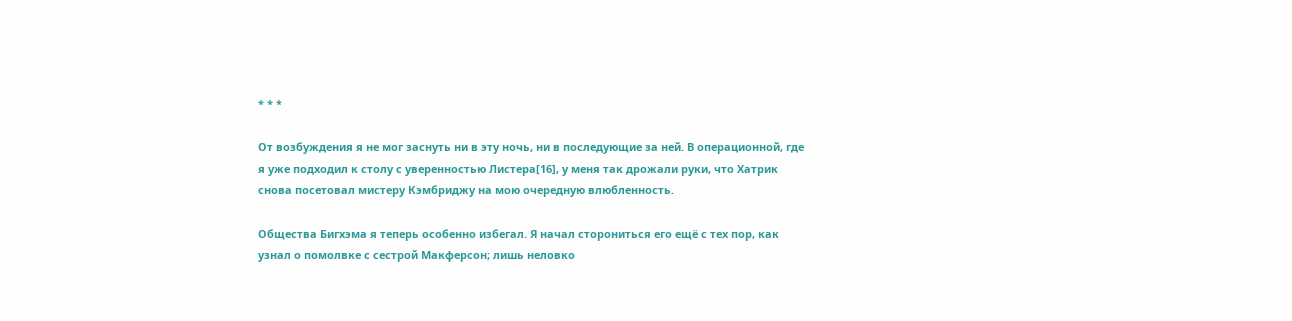* * *

От возбуждения я не мог заснуть ни в эту ночь, ни в последующие за ней. В операционной, где я уже подходил к столу с уверенностью Листера[16], у меня так дрожали руки, что Хатрик снова посетовал мистеру Кэмбриджу на мою очередную влюбленность.

Общества Бигхэма я теперь особенно избегал. Я начал сторониться его ещё с тех пор, как узнал о помолвке с сестрой Макферсон; лишь неловко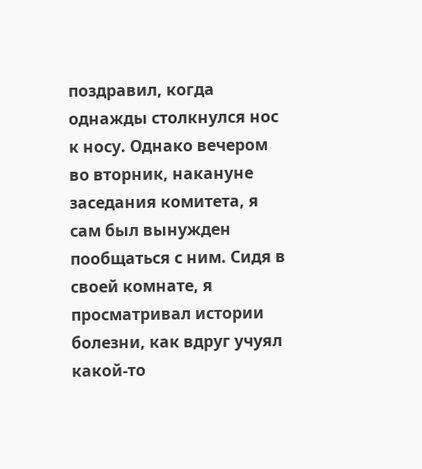поздравил, когда однажды столкнулся нос к носу. Однако вечером во вторник, накануне заседания комитета, я сам был вынужден пообщаться с ним. Сидя в своей комнате, я просматривал истории болезни, как вдруг учуял какой-то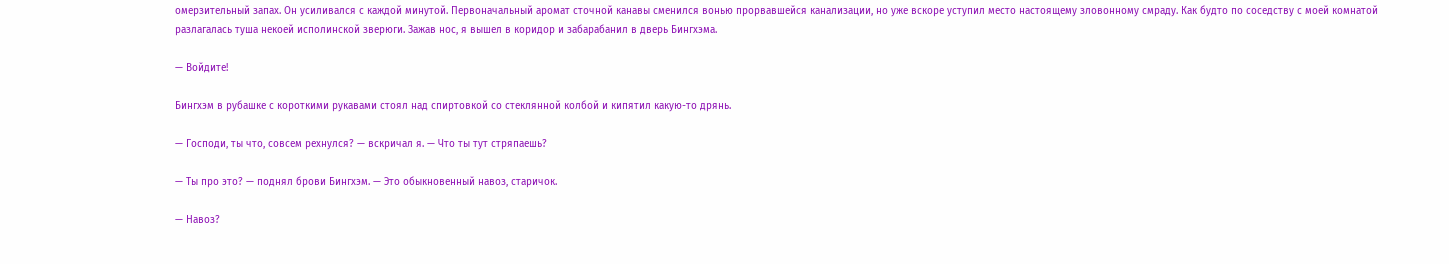омерзительный запах. Он усиливался с каждой минутой. Первоначальный аромат сточной канавы сменился вонью прорвавшейся канализации, но уже вскоре уступил место настоящему зловонному смраду. Как будто по соседству с моей комнатой разлагалась туша некоей исполинской зверюги. Зажав нос, я вышел в коридор и забарабанил в дверь Бингхэма.

— Войдите!

Бингхэм в рубашке с короткими рукавами стоял над спиртовкой со стеклянной колбой и кипятил какую-то дрянь.

— Господи, ты что, совсем рехнулся? — вскричал я. — Что ты тут стряпаешь?

— Ты про это? — поднял брови Бингхэм. — Это обыкновенный навоз, старичок.

— Навоз?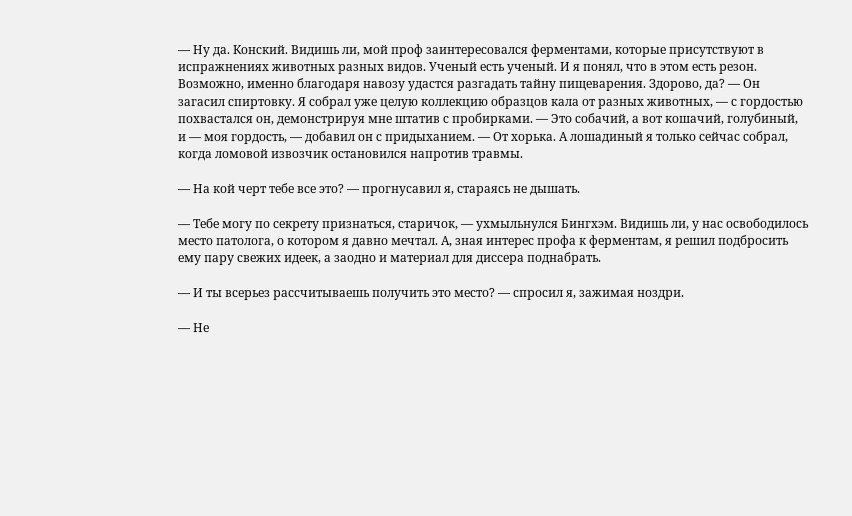— Ну да. Конский. Видишь ли, мой проф заинтересовался ферментами, которые присутствуют в испражнениях животных разных видов. Ученый есть ученый. И я понял, что в этом есть резон. Возможно, именно благодаря навозу удастся разгадать тайну пищеварения. Здорово, да? — Он загасил спиртовку. Я собрал уже целую коллекцию образцов кала от разных животных, — с гордостью похвастался он, демонстрируя мне штатив с пробирками. — Это собачий, а вот кошачий, голубиный, и — моя гордость, — добавил он с придыханием. — От хорька. А лошадиный я только сейчас собрал, когда ломовой извозчик остановился напротив травмы.

— На кой черт тебе все это? — прогнусавил я, стараясь не дышать.

— Тебе могу по секрету признаться, старичок, — ухмыльнулся Бингхэм. Видишь ли, у нас освободилось место патолога, о котором я давно мечтал. А, зная интерес профа к ферментам, я решил подбросить ему пару свежих идеек, а заодно и материал для диссера поднабрать.

— И ты всерьез рассчитываешь получить это место? — спросил я, зажимая ноздри.

— Не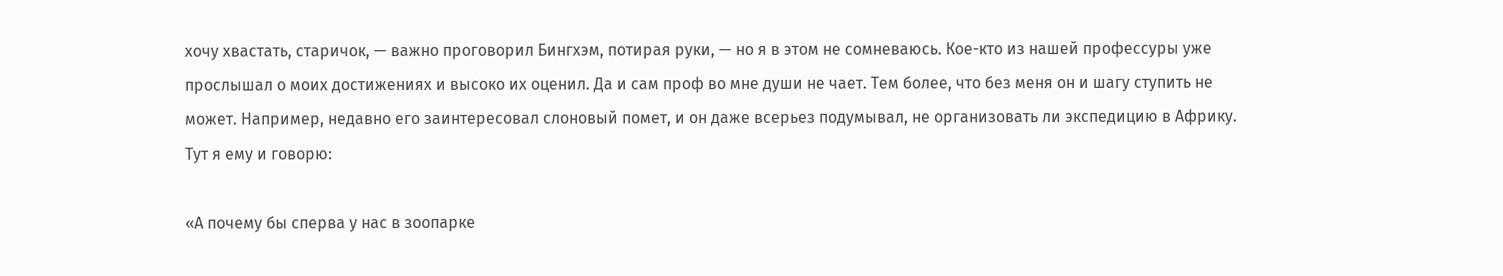хочу хвастать, старичок, — важно проговорил Бингхэм, потирая руки, — но я в этом не сомневаюсь. Кое-кто из нашей профессуры уже прослышал о моих достижениях и высоко их оценил. Да и сам проф во мне души не чает. Тем более, что без меня он и шагу ступить не может. Например, недавно его заинтересовал слоновый помет, и он даже всерьез подумывал, не организовать ли экспедицию в Африку. Тут я ему и говорю:

«А почему бы сперва у нас в зоопарке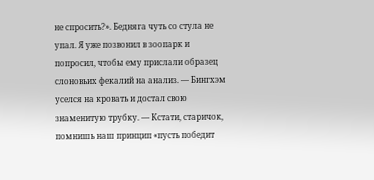не спросить?». Бедняга чуть со стула не упал. Я уже позвонил в зоопарк и попросил, чтобы ему прислали образец слоновьих фекалий на анализ. — Бингхэм уселся на кровать и достал свою знаменитую трубку. — Кстати, старичок, помнишь наш принцип «пусть победит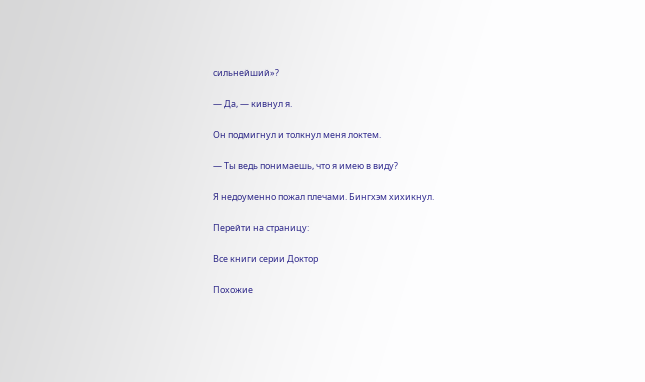сильнейший»?

— Да, — кивнул я.

Он подмигнул и толкнул меня локтем.

— Ты ведь понимаешь, что я имею в виду?

Я недоуменно пожал плечами. Бингхэм хихикнул.

Перейти на страницу:

Все книги серии Доктор

Похожие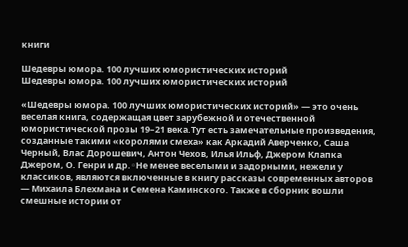книги

Шедевры юмора. 100 лучших юмористических историй
Шедевры юмора. 100 лучших юмористических историй

«Шедевры юмора. 100 лучших юмористических историй» — это очень веселая книга, содержащая цвет зарубежной и отечественной юмористической прозы 19–21 века.Тут есть замечательные произведения, созданные такими «королями смеха» как Аркадий Аверченко, Саша Черный, Влас Дорошевич, Антон Чехов, Илья Ильф, Джером Клапка Джером, О. Генри и др.◦Не менее веселыми и задорными, нежели у классиков, являются включенные в книгу рассказы современных авторов — Михаила Блехмана и Семена Каминского. Также в сборник вошли смешные истории от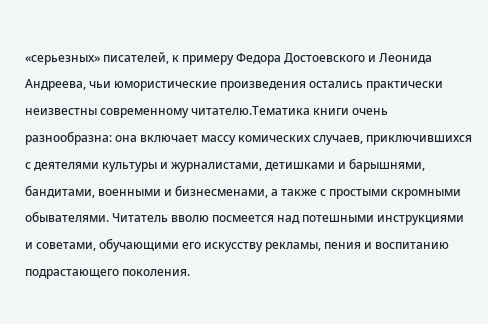«серьезных» писателей, к примеру Федора Достоевского и Леонида Андреева, чьи юмористические произведения остались практически неизвестны современному читателю.Тематика книги очень разнообразна: она включает массу комических случаев, приключившихся с деятелями культуры и журналистами, детишками и барышнями, бандитами, военными и бизнесменами, а также с простыми скромными обывателями. Читатель вволю посмеется над потешными инструкциями и советами, обучающими его искусству рекламы, пения и воспитанию подрастающего поколения.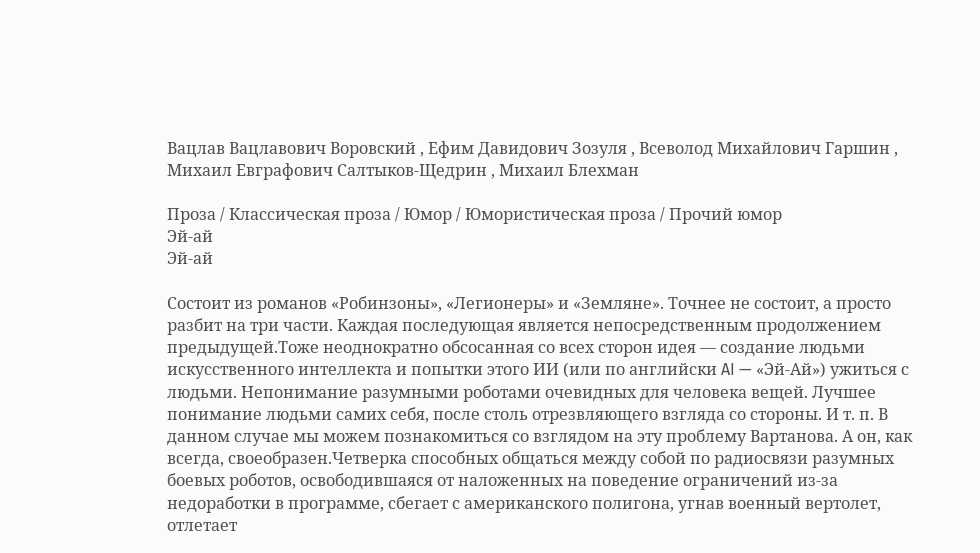Вацлав Вацлавович Воровский , Ефим Давидович Зозуля , Всеволод Михайлович Гаршин , Михаил Евграфович Салтыков-Щедрин , Михаил Блехман

Проза / Классическая проза / Юмор / Юмористическая проза / Прочий юмор
Эй-ай
Эй-ай

Состоит из романов «Робинзоны», «Легионеры» и «Земляне». Точнее не состоит, а просто разбит на три части. Каждая последующая является непосредственным продолжением предыдущей.Тоже неоднократно обсосанная со всех сторон идея — создание людьми искусственного интеллекта и попытки этого ИИ (или по английски AI — «Эй-Ай») ужиться с людьми. Непонимание разумными роботами очевидных для человека вещей. Лучшее понимание людьми самих себя, после столь отрезвляющего взгляда со стороны. И т. п. В данном случае мы можем познакомиться со взглядом на эту проблему Вартанова. А он, как всегда, своеобразен.Четверка способных общаться между собой по радиосвязи разумных боевых роботов, освободившаяся от наложенных на поведение ограничений из-за недоработки в программе, сбегает с американского полигона, угнав военный вертолет, отлетает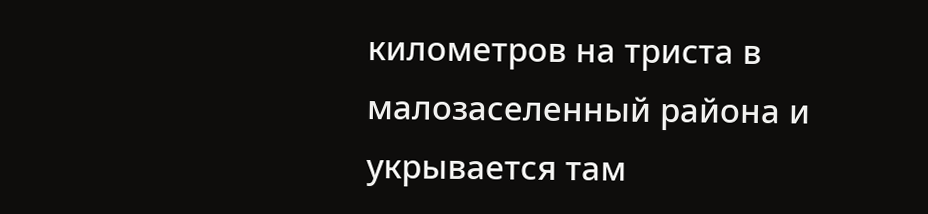километров на триста в малозаселенный района и укрывается там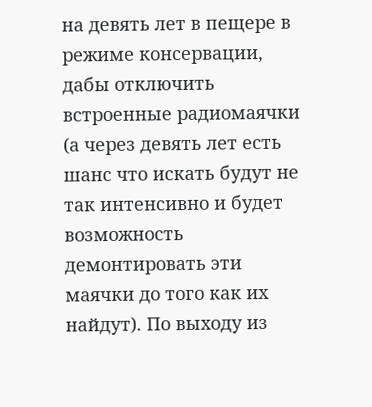на девять лет в пещере в режиме консервации, дабы отключить встроенные радиомаячки (а через девять лет есть шанс что искать будут не так интенсивно и будет возможность демонтировать эти маячки до того как их найдут). По выходу из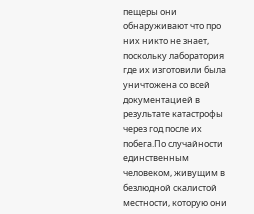пещеры они обнаруживают что про них никто не знает, поскольку лаборатория где их изготовили была уничтожена со всей документацией в результате катастрофы через год после их побега.По случайности единственным человеком, живущим в безлюдной скалистой местности, которую они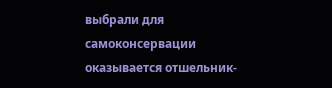выбрали для самоконсервации оказывается отшельник-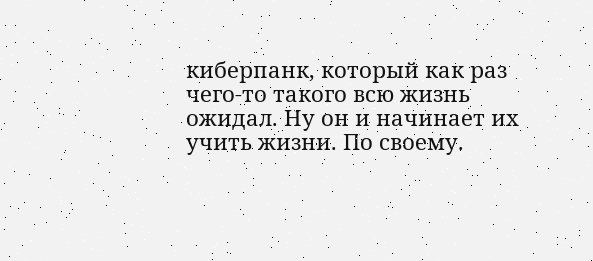киберпанк, который как раз чего-то такого всю жизнь ожидал. Ну он и начинает их учить жизни. По своему.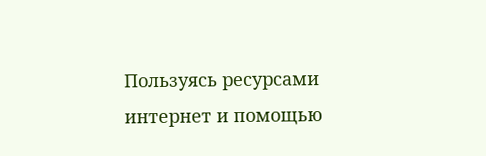Пользуясь ресурсами интернет и помощью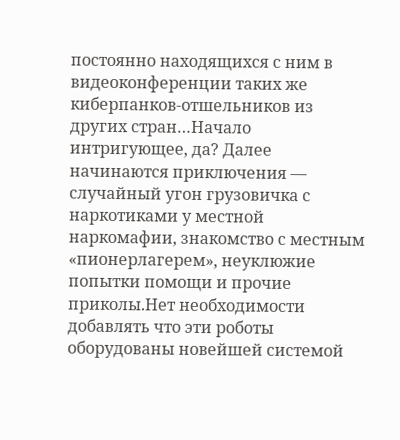постоянно находящихся с ним в видеоконференции таких же киберпанков-отшельников из других стран…Начало интригующее, да? Далее начинаются приключения — случайный угон грузовичка с наркотиками у местной наркомафии, знакомство с местным «пионерлагерем», неуклюжие попытки помощи и прочие приколы.Нет необходимости добавлять что эти роботы оборудованы новейшей системой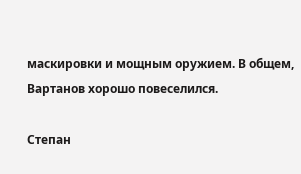маскировки и мощным оружием. В общем, Вартанов хорошо повеселился.

Степан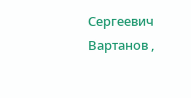Сергеевич Вартанов ,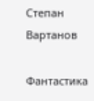Степан Вартанов

Фантастика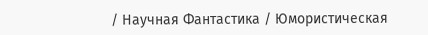/ Научная Фантастика / Юмористическая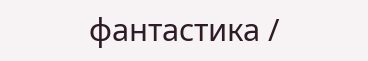фантастика /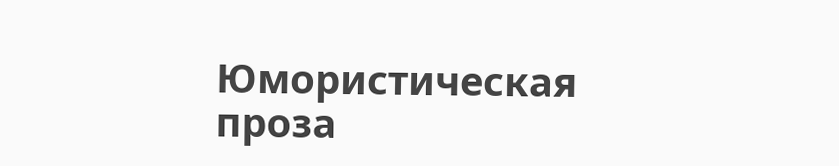Юмористическая проза